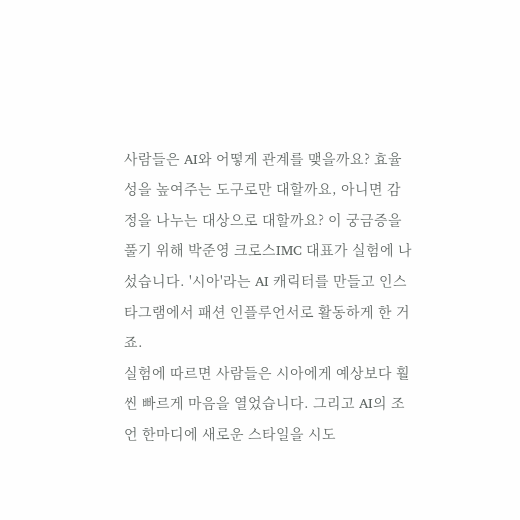사람들은 AI와 어떻게 관계를 맺을까요? 효율성을 높여주는 도구로만 대할까요, 아니면 감정을 나누는 대상으로 대할까요? 이 궁금증을 풀기 위해 박준영 크로스IMC 대표가 실험에 나섰습니다. '시아'라는 AI 캐릭터를 만들고 인스타그램에서 패션 인플루언서로 활동하게 한 거죠.
실험에 따르면 사람들은 시아에게 예상보다 훨씬 빠르게 마음을 열었습니다. 그리고 AI의 조언 한마디에 새로운 스타일을 시도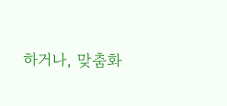하거나, 맞춤화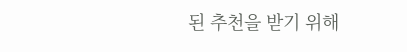된 추천을 받기 위해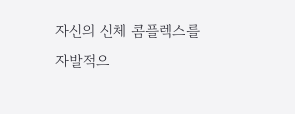자신의 신체 콤플렉스를 자발적으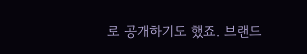로 공개하기도 했죠. 브랜드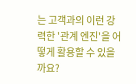는 고객과의 이런 강력한 '관계 엔진'을 어떻게 활용할 수 있을까요?